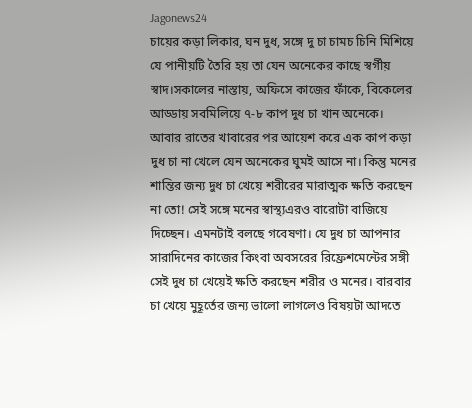Jagonews24
চায়ের কড়া লিকার, ঘন দুধ, সঙ্গে দু চা চামচ চিনি মিশিয়ে যে পানীয়টি তৈরি হয় তা যেন অনেকের কাছে স্বর্গীয় স্বাদ।সকালের নাস্তায়, অফিসে কাজের ফাঁকে, বিকেলের আড্ডায় সবমিলিয়ে ৭-৮ কাপ দুধ চা খান অনেকে। আবার রাতের খাবারের পর আয়েশ করে এক কাপ কড়া দুধ চা না খেলে যেন অনেকের ঘুমই আসে না। কিন্তু মনের শান্তির জন্য দুধ চা খেয়ে শরীরের মারাত্মক ক্ষতি করছেন না তো! সেই সঙ্গে মনের স্বাস্থ্যএরও বারোটা বাজিয়ে দিচ্ছেন। এমনটাই বলছে গবেষণা। যে দুধ চা আপনার সারাদিনের কাজের কিংবা অবসরের রিফ্রেশমেন্টের সঙ্গী সেই দুধ চা খেয়েই ক্ষতি করছেন শরীর ও মনের। বারবার চা খেয়ে মুহূর্তের জন্য ভালো লাগলেও বিষয়টা আদতে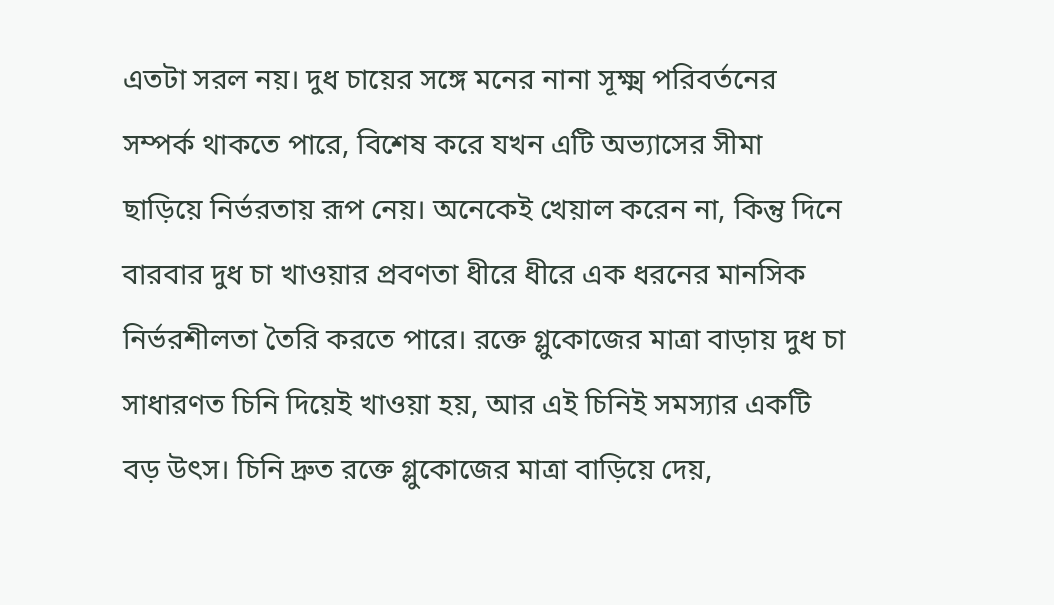এতটা সরল নয়। দুধ চায়ের সঙ্গে মনের নানা সূক্ষ্ম পরিবর্তনের সম্পর্ক থাকতে পারে, বিশেষ করে যখন এটি অভ্যাসের সীমা ছাড়িয়ে নির্ভরতায় রূপ নেয়। অনেকেই খেয়াল করেন না, কিন্তু দিনে বারবার দুধ চা খাওয়ার প্রবণতা ধীরে ধীরে এক ধরনের মানসিক নির্ভরশীলতা তৈরি করতে পারে। রক্তে গ্লুকোজের মাত্রা বাড়ায় দুধ চা সাধারণত চিনি দিয়েই খাওয়া হয়, আর এই চিনিই সমস্যার একটি বড় উৎস। চিনি দ্রুত রক্তে গ্লুকোজের মাত্রা বাড়িয়ে দেয়,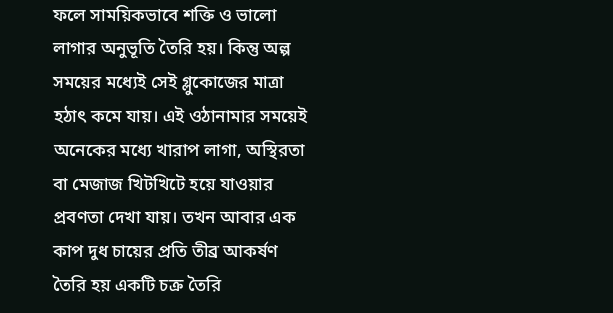ফলে সাময়িকভাবে শক্তি ও ভালো লাগার অনুভূতি তৈরি হয়। কিন্তু অল্প সময়ের মধ্যেই সেই গ্লুকোজের মাত্রা হঠাৎ কমে যায়। এই ওঠানামার সময়েই অনেকের মধ্যে খারাপ লাগা, অস্থিরতা বা মেজাজ খিটখিটে হয়ে যাওয়ার প্রবণতা দেখা যায়। তখন আবার এক কাপ দুধ চায়ের প্রতি তীব্র আকর্ষণ তৈরি হয় একটি চক্র তৈরি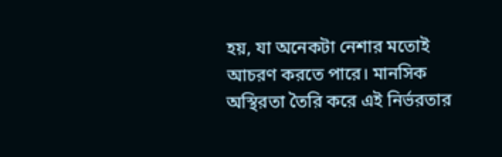হয়, যা অনেকটা নেশার মতোই আচরণ করতে পারে। মানসিক অস্থিরতা তৈরি করে এই নির্ভরতার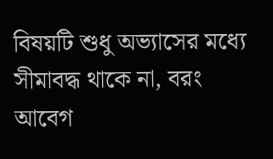বিষয়টি শুধু অভ্যাসের মধ্যে সীমাবদ্ধ থাকে না, বরং আবেগ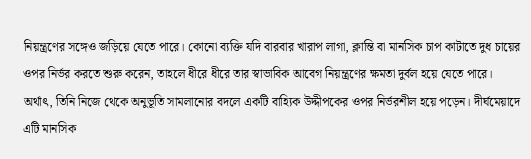নিয়ন্ত্রণের সঙ্গেও জড়িয়ে যেতে পারে। কোনো ব্যক্তি যদি বারবার খারাপ লাগা, ক্লান্তি বা মানসিক চাপ কাটাতে দুধ চায়ের ওপর নির্ভর করতে শুরু করেন, তাহলে ধীরে ধীরে তার স্বাভাবিক আবেগ নিয়ন্ত্রণের ক্ষমতা দুর্বল হয়ে যেতে পারে। অর্থাৎ, তিনি নিজে থেকে অনুভূতি সামলানোর বদলে একটি বাহ্যিক উদ্দীপকের ওপর নির্ভরশীল হয়ে পড়েন। দীর্ঘমেয়াদে এটি মানসিক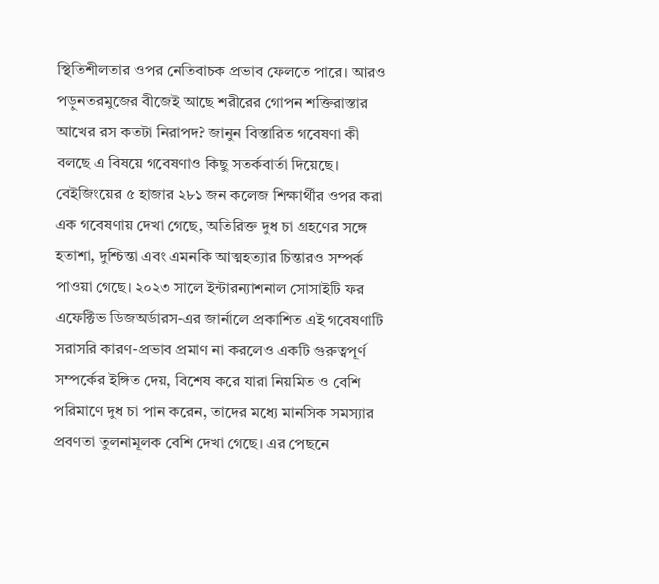স্থিতিশীলতার ওপর নেতিবাচক প্রভাব ফেলতে পারে। আরও পড়ুনতরমুজের বীজেই আছে শরীরের গোপন শক্তিরাস্তার আখের রস কতটা নিরাপদ? জানুন বিস্তারিত গবেষণা কী বলছে এ বিষয়ে গবেষণাও কিছু সতর্কবার্তা দিয়েছে। বেইজিংয়ের ৫ হাজার ২৮১ জন কলেজ শিক্ষার্থীর ওপর করা এক গবেষণায় দেখা গেছে, অতিরিক্ত দুধ চা গ্রহণের সঙ্গে হতাশা, দুশ্চিন্তা এবং এমনকি আত্মহত্যার চিন্তারও সম্পর্ক পাওয়া গেছে। ২০২৩ সালে ইন্টারন্যাশনাল সোসাইটি ফর এফেক্টিভ ডিজঅর্ডারস-এর জার্নালে প্রকাশিত এই গবেষণাটি সরাসরি কারণ-প্রভাব প্রমাণ না করলেও একটি গুরুত্বপূর্ণ সম্পর্কের ইঙ্গিত দেয়, বিশেষ করে যারা নিয়মিত ও বেশি পরিমাণে দুধ চা পান করেন, তাদের মধ্যে মানসিক সমস্যার প্রবণতা তুলনামূলক বেশি দেখা গেছে। এর পেছনে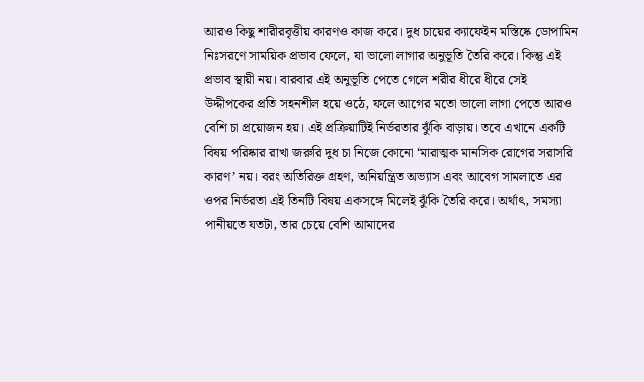আরও কিছু শারীরবৃত্তীয় কারণও কাজ করে। দুধ চায়ের ক্যাফেইন মস্তিষ্কে ডোপামিন নিঃসরণে সাময়িক প্রভাব ফেলে, যা ভালো লাগার অনুভূতি তৈরি করে। কিন্তু এই প্রভাব স্থায়ী নয়। বারবার এই অনুভূতি পেতে গেলে শরীর ধীরে ধীরে সেই উদ্দীপকের প্রতি সহনশীল হয়ে ওঠে, ফলে আগের মতো ভালো লাগা পেতে আরও বেশি চা প্রয়োজন হয়। এই প্রক্রিয়াটিই নির্ভরতার ঝুঁকি বাড়ায়। তবে এখানে একটি বিষয় পরিষ্কার রাখা জরুরি দুধ চা নিজে কোনো ‘মারাত্মক মানসিক রোগের সরাসরি কারণ’ নয়। বরং অতিরিক্ত গ্রহণ, অনিয়ন্ত্রিত অভ্যাস এবং আবেগ সামলাতে এর ওপর নির্ভরতা এই তিনটি বিষয় একসঙ্গে মিলেই ঝুঁকি তৈরি করে। অর্থাৎ, সমস্যা পানীয়তে যতটা, তার চেয়ে বেশি আমাদের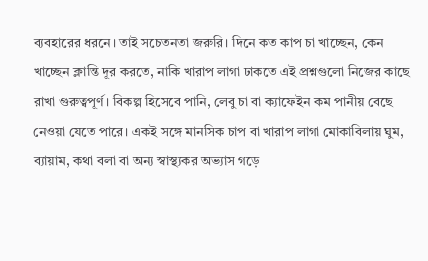ব্যবহারের ধরনে। তাই সচেতনতা জরুরি। দিনে কত কাপ চা খাচ্ছেন, কেন খাচ্ছেন ক্লান্তি দূর করতে, নাকি খারাপ লাগা ঢাকতে এই প্রশ্নগুলো নিজের কাছে রাখা গুরুত্বপূর্ণ। বিকল্প হিসেবে পানি, লেবু চা বা ক্যাফেইন কম পানীয় বেছে নেওয়া যেতে পারে। একই সঙ্গে মানসিক চাপ বা খারাপ লাগা মোকাবিলায় ঘুম, ব্যায়াম, কথা বলা বা অন্য স্বাস্থ্যকর অভ্যাস গড়ে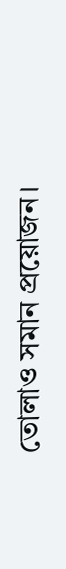তোলাও সমান প্রয়োজন।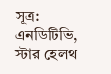সূত্র: এনডিটিভি, স্টার হেলথ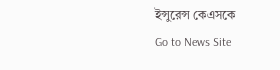ইন্সুরেন্স কেএসকে
Go to News Site